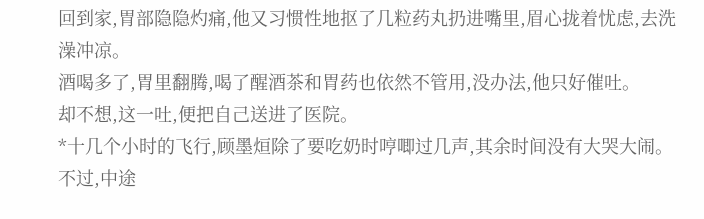回到家,胃部隐隐灼痛,他又习惯性地抠了几粒药丸扔进嘴里,眉心拢着忧虑,去洗澡冲凉。
酒喝多了,胃里翻腾,喝了醒酒茶和胃药也依然不管用,没办法,他只好催吐。
却不想,这一吐,便把自己送进了医院。
*十几个小时的飞行,顾墨烜除了要吃奶时哼唧过几声,其余时间没有大哭大闹。
不过,中途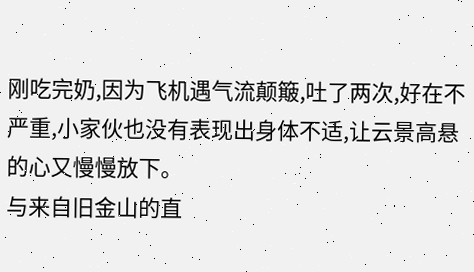刚吃完奶,因为飞机遇气流颠簸,吐了两次,好在不严重,小家伙也没有表现出身体不适,让云景高悬的心又慢慢放下。
与来自旧金山的直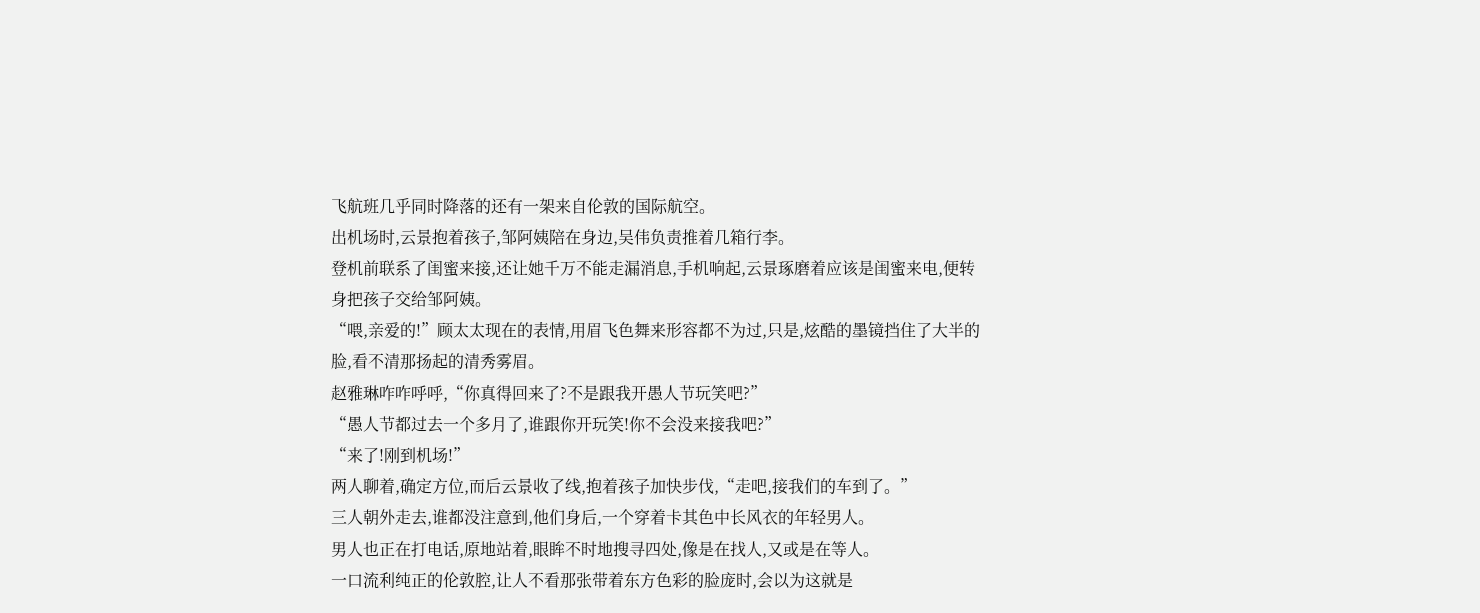飞航班几乎同时降落的还有一架来自伦敦的国际航空。
出机场时,云景抱着孩子,邹阿姨陪在身边,吴伟负责推着几箱行李。
登机前联系了闺蜜来接,还让她千万不能走漏消息,手机响起,云景琢磨着应该是闺蜜来电,便转身把孩子交给邹阿姨。
“喂,亲爱的!”顾太太现在的表情,用眉飞色舞来形容都不为过,只是,炫酷的墨镜挡住了大半的脸,看不清那扬起的清秀雾眉。
赵雅琳咋咋呼呼,“你真得回来了?不是跟我开愚人节玩笑吧?”
“愚人节都过去一个多月了,谁跟你开玩笑!你不会没来接我吧?”
“来了!刚到机场!”
两人聊着,确定方位,而后云景收了线,抱着孩子加快步伐,“走吧,接我们的车到了。”
三人朝外走去,谁都没注意到,他们身后,一个穿着卡其色中长风衣的年轻男人。
男人也正在打电话,原地站着,眼眸不时地搜寻四处,像是在找人,又或是在等人。
一口流利纯正的伦敦腔,让人不看那张带着东方色彩的脸庞时,会以为这就是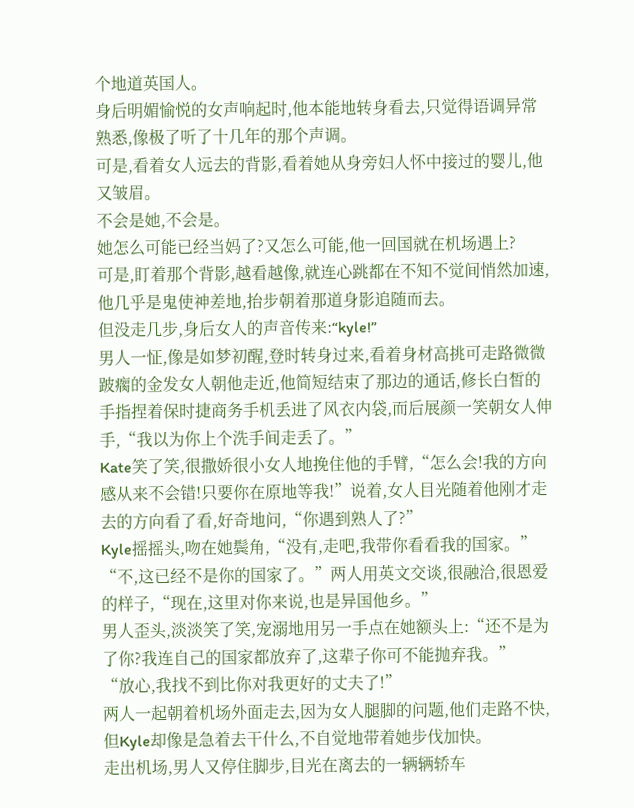个地道英国人。
身后明媚愉悦的女声响起时,他本能地转身看去,只觉得语调异常熟悉,像极了听了十几年的那个声调。
可是,看着女人远去的背影,看着她从身旁妇人怀中接过的婴儿,他又皱眉。
不会是她,不会是。
她怎么可能已经当妈了?又怎么可能,他一回国就在机场遇上?
可是,盯着那个背影,越看越像,就连心跳都在不知不觉间悄然加速,他几乎是鬼使神差地,抬步朝着那道身影追随而去。
但没走几步,身后女人的声音传来:“kyle!”
男人一怔,像是如梦初醒,登时转身过来,看着身材高挑可走路微微跛瘸的金发女人朝他走近,他简短结束了那边的通话,修长白皙的手指捏着保时捷商务手机丢进了风衣内袋,而后展颜一笑朝女人伸手,“我以为你上个洗手间走丢了。”
Kate笑了笑,很撒娇很小女人地挽住他的手臂,“怎么会!我的方向感从来不会错!只要你在原地等我!”说着,女人目光随着他刚才走去的方向看了看,好奇地问,“你遇到熟人了?”
Kyle摇摇头,吻在她鬓角,“没有,走吧,我带你看看我的国家。”
“不,这已经不是你的国家了。”两人用英文交谈,很融洽,很恩爱的样子,“现在,这里对你来说,也是异国他乡。”
男人歪头,淡淡笑了笑,宠溺地用另一手点在她额头上:“还不是为了你?我连自己的国家都放弃了,这辈子你可不能抛弃我。”
“放心,我找不到比你对我更好的丈夫了!”
两人一起朝着机场外面走去,因为女人腿脚的问题,他们走路不快,但Kyle却像是急着去干什么,不自觉地带着她步伐加快。
走出机场,男人又停住脚步,目光在离去的一辆辆轿车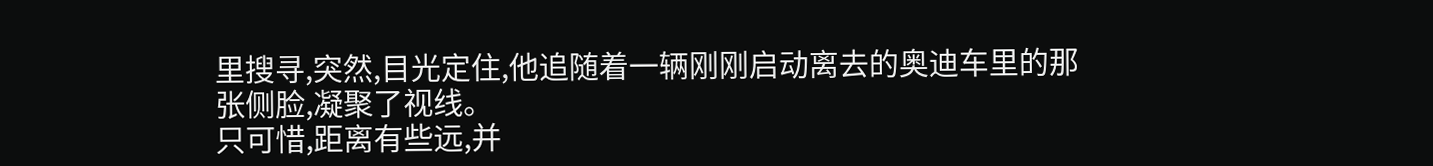里搜寻,突然,目光定住,他追随着一辆刚刚启动离去的奥迪车里的那张侧脸,凝聚了视线。
只可惜,距离有些远,并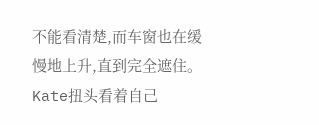不能看清楚,而车窗也在缓慢地上升,直到完全遮住。
Kate扭头看着自己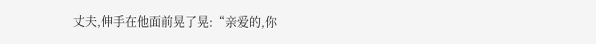丈夫,伸手在他面前晃了晃:“亲爱的,你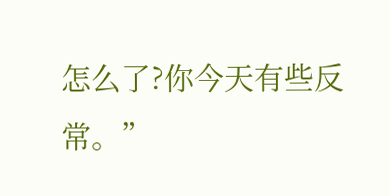怎么了?你今天有些反常。”